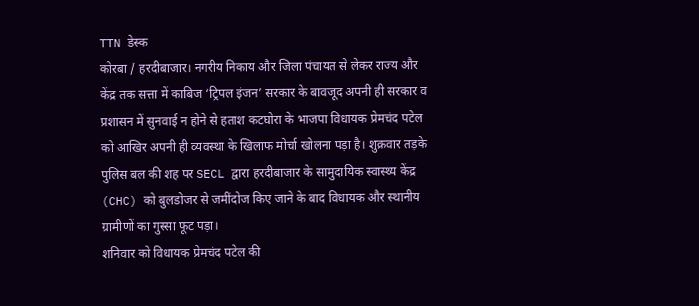TTN डेस्क
कोरबा / हरदीबाजार। नगरीय निकाय और जिला पंचायत से लेकर राज्य और केंद्र तक सत्ता में काबिज ‘ट्रिपल इंजन’ सरकार के बावजूद अपनी ही सरकार व प्रशासन में सुनवाई न होने से हताश कटघोरा के भाजपा विधायक प्रेमचंद पटेल को आखिर अपनी ही व्यवस्था के खिलाफ मोर्चा खोलना पड़ा है। शुक्रवार तड़के पुलिस बल की शह पर SECL द्वारा हरदीबाजार के सामुदायिक स्वास्थ्य केंद्र (CHC) को बुलडोजर से जमींदोज किए जाने के बाद विधायक और स्थानीय ग्रामीणों का गुस्सा फूट पड़ा।
शनिवार को विधायक प्रेमचंद पटेल की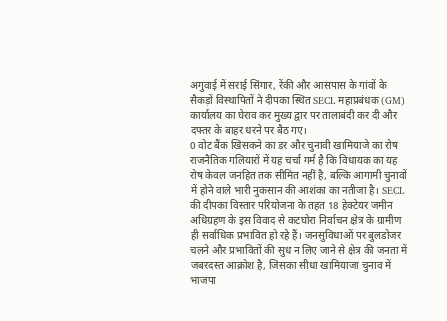अगुवाई में सराई सिंगार, रेंकी और आसपास के गांवों के सैकड़ों विस्थापितों ने दीपका स्थित SECL महाप्रबंधक (GM) कार्यालय का घेराव कर मुख्य द्वार पर तालाबंदी कर दी और दफ्तर के बाहर धरने पर बैठ गए।
0 वोट बैंक खिसकने का डर और चुनावी खामियाजे का रोष
राजनैतिक गलियारों में यह चर्चा गर्म है कि विधायक का यह रोष केवल जनहित तक सीमित नहीं है, बल्कि आगामी चुनावों में होने वाले भारी नुकसान की आशंका का नतीजा है। SECL की दीपका विस्तार परियोजना के तहत 18 हेक्टेयर जमीन अधिग्रहण के इस विवाद से कटघोरा निर्वाचन क्षेत्र के ग्रामीण ही सर्वाधिक प्रभावित हो रहे हैं। जनसुविधाओं पर बुलडोजर चलने और प्रभावितों की सुध न लिए जाने से क्षेत्र की जनता में जबरदस्त आक्रोश है, जिसका सीधा खामियाजा चुनाव में भाजपा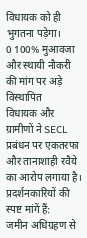विधायक को ही भुगतना पड़ेगा।
0 100% मुआवजा और स्थायी नौकरी की मांग पर अड़े विस्थापित
विधायक और ग्रामीणों ने SECL प्रबंधन पर एकतरफा और तानाशाही रवैये का आरोप लगाया है। प्रदर्शनकारियों की स्पष्ट मांगें हैं:
जमीन अधिग्रहण से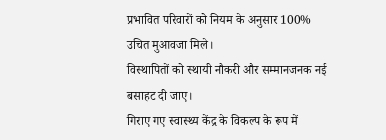प्रभावित परिवारों को नियम के अनुसार 100% उचित मुआवजा मिले।
विस्थापितों को स्थायी नौकरी और सम्मानजनक नई बसाहट दी जाए।
गिराए गए स्वास्थ्य केंद्र के विकल्प के रूप में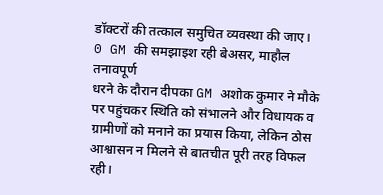डॉक्टरों की तत्काल समुचित व्यवस्था की जाए।
0 GM की समझाइश रही बेअसर, माहौल तनावपूर्ण
धरने के दौरान दीपका GM अशोक कुमार ने मौके पर पहुंचकर स्थिति को संभालने और विधायक व ग्रामीणों को मनाने का प्रयास किया, लेकिन ठोस आश्वासन न मिलने से बातचीत पूरी तरह विफल रही।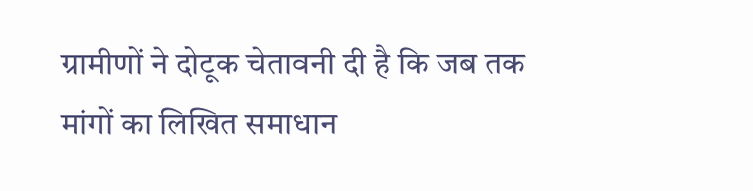ग्रामीणों ने दोटूक चेतावनी दी है कि जब तक मांगों का लिखित समाधान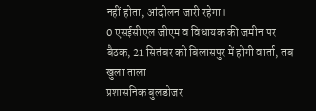नहीं होता, आंदोलन जारी रहेगा।
0 एसईसीएल जीएम व विधायक की जमीन पर बैठक, 21 सितंबर को बिलासपुर में होगी वार्ता, तब खुला ताला
प्रशासनिक बुलडोजर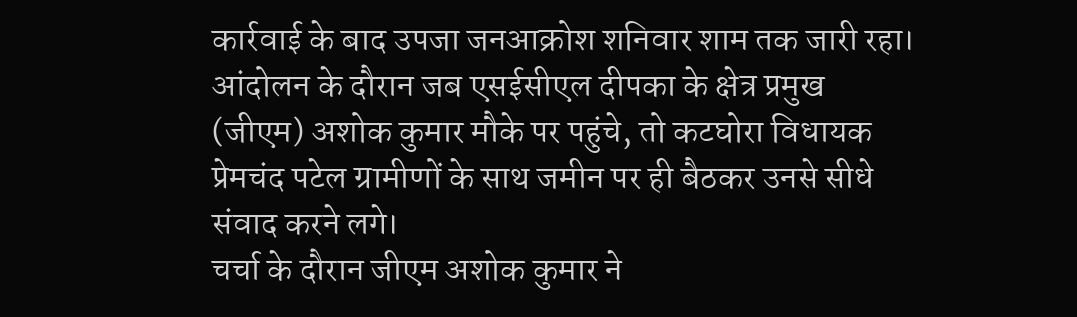कार्रवाई के बाद उपजा जनआक्रोश शनिवार शाम तक जारी रहा। आंदोलन के दौरान जब एसईसीएल दीपका के क्षेत्र प्रमुख (जीएम) अशोक कुमार मौके पर पहुंचे, तो कटघोरा विधायक प्रेमचंद पटेल ग्रामीणों के साथ जमीन पर ही बैठकर उनसे सीधे संवाद करने लगे।
चर्चा के दौरान जीएम अशोक कुमार ने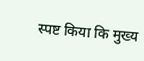स्पष्ट किया कि मुख्य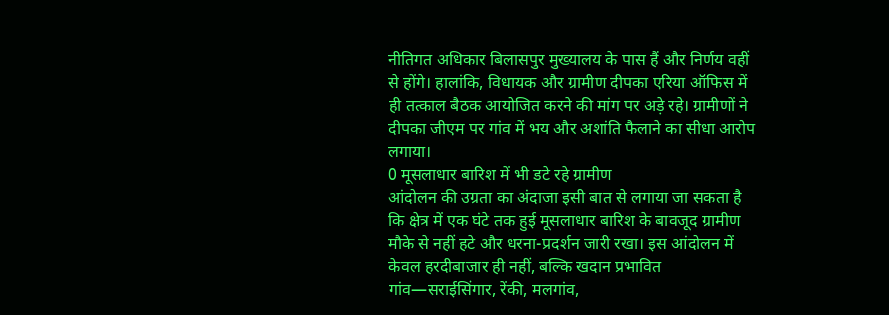नीतिगत अधिकार बिलासपुर मुख्यालय के पास हैं और निर्णय वहीं से होंगे। हालांकि, विधायक और ग्रामीण दीपका एरिया ऑफिस में ही तत्काल बैठक आयोजित करने की मांग पर अड़े रहे। ग्रामीणों ने दीपका जीएम पर गांव में भय और अशांति फैलाने का सीधा आरोप लगाया।
0 मूसलाधार बारिश में भी डटे रहे ग्रामीण
आंदोलन की उग्रता का अंदाजा इसी बात से लगाया जा सकता है कि क्षेत्र में एक घंटे तक हुई मूसलाधार बारिश के बावजूद ग्रामीण मौके से नहीं हटे और धरना-प्रदर्शन जारी रखा। इस आंदोलन में केवल हरदीबाजार ही नहीं, बल्कि खदान प्रभावित गांव—सराईसिंगार, रेंकी, मलगांव,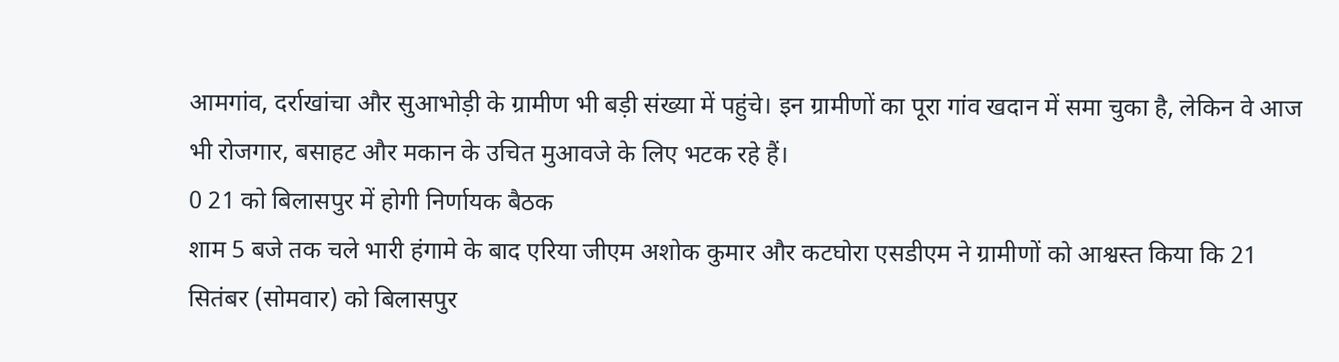आमगांव, दर्राखांचा और सुआभोड़ी के ग्रामीण भी बड़ी संख्या में पहुंचे। इन ग्रामीणों का पूरा गांव खदान में समा चुका है, लेकिन वे आज भी रोजगार, बसाहट और मकान के उचित मुआवजे के लिए भटक रहे हैं।
0 21 को बिलासपुर में होगी निर्णायक बैठक
शाम 5 बजे तक चले भारी हंगामे के बाद एरिया जीएम अशोक कुमार और कटघोरा एसडीएम ने ग्रामीणों को आश्वस्त किया कि 21 सितंबर (सोमवार) को बिलासपुर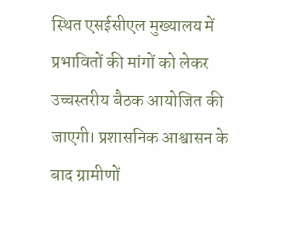स्थित एसईसीएल मुख्यालय में प्रभावितों की मांगों को लेकर उच्चस्तरीय बैठक आयोजित की जाएगी। प्रशासनिक आश्वासन के बाद ग्रामीणों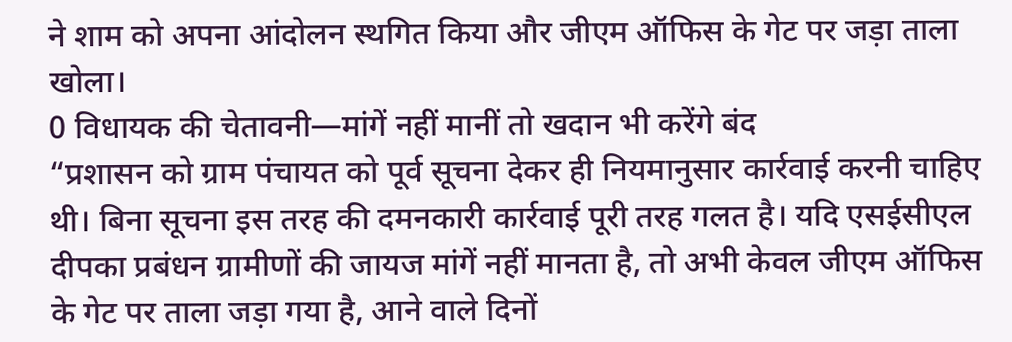ने शाम को अपना आंदोलन स्थगित किया और जीएम ऑफिस के गेट पर जड़ा ताला खोला।
0 विधायक की चेतावनी—मांगें नहीं मानीं तो खदान भी करेंगे बंद
“प्रशासन को ग्राम पंचायत को पूर्व सूचना देकर ही नियमानुसार कार्रवाई करनी चाहिए थी। बिना सूचना इस तरह की दमनकारी कार्रवाई पूरी तरह गलत है। यदि एसईसीएल दीपका प्रबंधन ग्रामीणों की जायज मांगें नहीं मानता है, तो अभी केवल जीएम ऑफिस के गेट पर ताला जड़ा गया है, आने वाले दिनों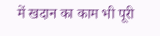में खदान का काम भी पूरी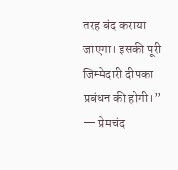तरह बंद कराया जाएगा। इसकी पूरी जिम्मेदारी दीपका प्रबंधन की होगी।”
— प्रेमचंद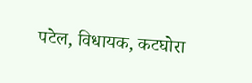पटेल, विधायक, कटघोरा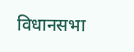विधानसभा